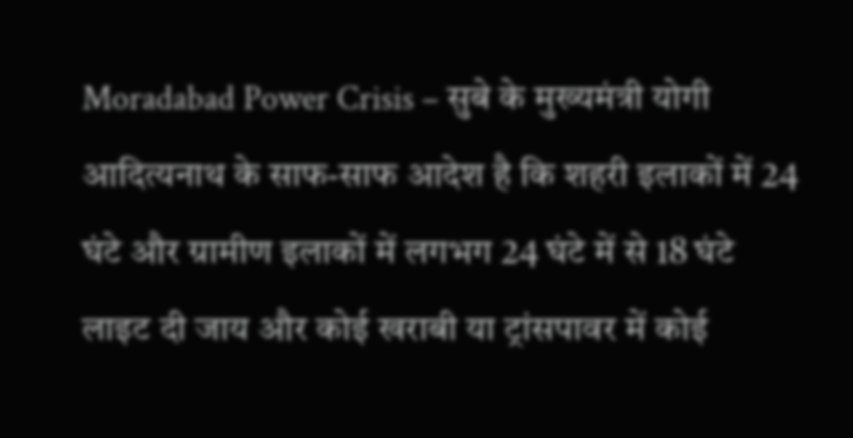Moradabad Power Crisis – सुबे के मुख्यमंत्री योगी आदित्यनाथ के साफ-साफ आदेश है कि शहरी इलाकों में 24 घंटे और ग्रामीण इलाकों में लगभग 24 घंटे में से 18 घंटे लाइट दी जाय और कोई खराबी या ट्रांसपावर में कोई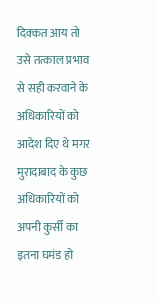दिक्कत आय तो उसे तत्काल प्रभाव से सही करवाने के अधिकारियों को आदेश दिए थे मगर मुरादाबाद के कुछ अधिकारियों को अपनी कुर्सी का इतना घमंड हो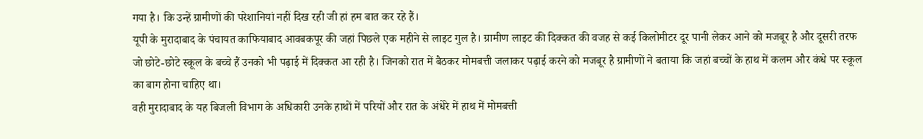गया है। कि उन्हें ग्रामीणों की परेशानियां नहीं दिख रही जी हां हम बात कर रहे हैं।
यूपी के मुरादाबाद के पंचायत काफियाबाद आवबकपूर की जहां पिछले एक महीने से लाइट गुल है। ग्रामीण लाइट की दिक्कत की वजह से कई किलोमीटर दूर पानी लेकर आने को मजबूर है और दूसरी तरफ जो छोटे-छोटे स्कूल के बच्चे हैं उनको भी पढ़ाई में दिक्कत आ रही है। जिनको रात में बैठकर मोमबत्ती जलाकर पढ़ाई करने को मजबूर है ग्रामीणों ने बताया कि जहां बच्चों के हाथ में कलम और कंधे पर स्कूल का बाग होना चाहिए था।
वही मुरादाबाद के यह बिजली विभाग के अधिकारी उनके हाथों में परियों और रात के अंधेरे में हाथ में मोमबत्ती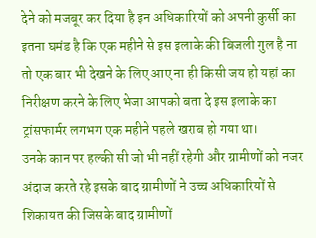देने को मजबूर कर दिया है इन अधिकारियों को अपनी कुर्सी का इतना घमंड है कि एक महीने से इस इलाके की बिजली गुल है ना तो एक बार भी देखने के लिए आए ना ही किसी जय हो यहां का निरीक्षण करने के लिए भेजा आपको बता दे इस इलाके का ट्रांसफार्मर लगभग एक महीने पहले खराब हो गया था।
उनके कान पर हल्की सी जो भी नहीं रहेगी और ग्रामीणों को नजर अंदाज करते रहे इसके बाद ग्रामीणों ने उच्च अधिकारियों से शिकायत की जिसके बाद ग्रामीणों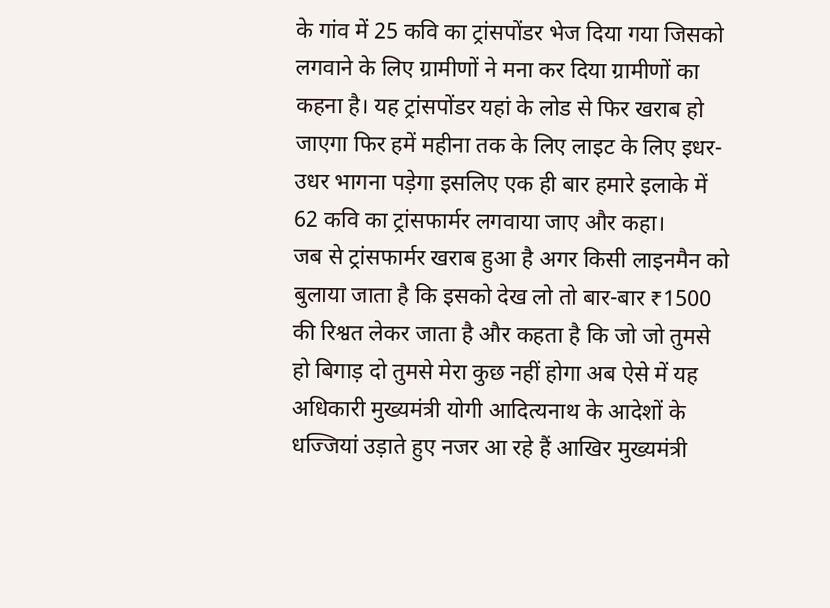के गांव में 25 कवि का ट्रांसपोंडर भेज दिया गया जिसको लगवाने के लिए ग्रामीणों ने मना कर दिया ग्रामीणों का कहना है। यह ट्रांसपोंडर यहां के लोड से फिर खराब हो जाएगा फिर हमें महीना तक के लिए लाइट के लिए इधर-उधर भागना पड़ेगा इसलिए एक ही बार हमारे इलाके में 62 कवि का ट्रांसफार्मर लगवाया जाए और कहा।
जब से ट्रांसफार्मर खराब हुआ है अगर किसी लाइनमैन को बुलाया जाता है कि इसको देख लो तो बार-बार ₹1500 की रिश्वत लेकर जाता है और कहता है कि जो जो तुमसे हो बिगाड़ दो तुमसे मेरा कुछ नहीं होगा अब ऐसे में यह अधिकारी मुख्यमंत्री योगी आदित्यनाथ के आदेशों के धज्जियां उड़ाते हुए नजर आ रहे हैं आखिर मुख्यमंत्री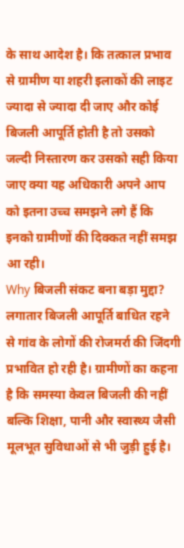के साथ आदेश है। कि तत्काल प्रभाव से ग्रामीण या शहरी इलाकों की लाइट ज्यादा से ज्यादा दी जाए और कोई बिजली आपूर्ति होती है तो उसको जल्दी निस्तारण कर उसको सही किया जाए क्या यह अधिकारी अपने आप को इतना उच्च समझने लगे हैं कि इनको ग्रामीणों की दिक्कत नहीं समझ आ रही।
Why बिजली संकट बना बड़ा मुद्दा?
लगातार बिजली आपूर्ति बाधित रहने से गांव के लोगों की रोजमर्रा की जिंदगी प्रभावित हो रही है। ग्रामीणों का कहना है कि समस्या केवल बिजली की नहीं बल्कि शिक्षा, पानी और स्वास्थ्य जैसी मूलभूत सुविधाओं से भी जुड़ी हुई है।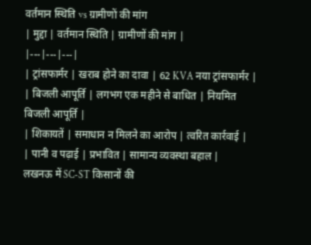वर्तमान स्थिति vs ग्रामीणों की मांग
| मुद्दा | वर्तमान स्थिति | ग्रामीणों की मांग |
|---|---|---|
| ट्रांसफार्मर | खराब होने का दावा | 62 KVA नया ट्रांसफार्मर |
| बिजली आपूर्ति | लगभग एक महीने से बाधित | नियमित बिजली आपूर्ति |
| शिकायतें | समाधान न मिलने का आरोप | त्वरित कार्रवाई |
| पानी व पढ़ाई | प्रभावित | सामान्य व्यवस्था बहाल |
लखनऊ में SC-ST किसानों की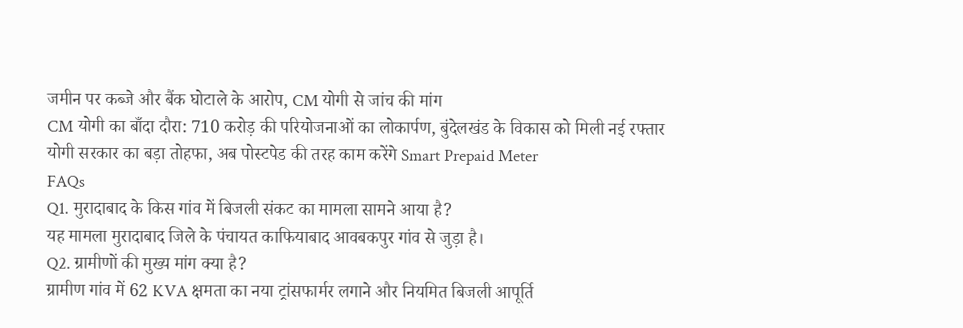जमीन पर कब्जे और बैंक घोटाले के आरोप, CM योगी से जांच की मांग
CM योगी का बाँदा दौरा: 710 करोड़ की परियोजनाओं का लोकार्पण, बुंदेलखंड के विकास को मिली नई रफ्तार
योगी सरकार का बड़ा तोहफा, अब पोस्टपेड की तरह काम करेंगे Smart Prepaid Meter
FAQs
Q1. मुरादाबाद के किस गांव में बिजली संकट का मामला सामने आया है?
यह मामला मुरादाबाद जिले के पंचायत काफियाबाद आवबकपुर गांव से जुड़ा है।
Q2. ग्रामीणों की मुख्य मांग क्या है?
ग्रामीण गांव में 62 KVA क्षमता का नया ट्रांसफार्मर लगाने और नियमित बिजली आपूर्ति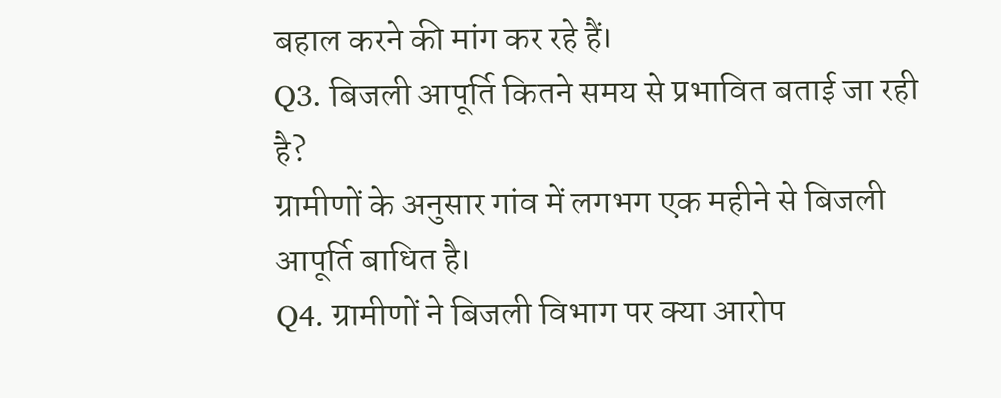बहाल करने की मांग कर रहे हैं।
Q3. बिजली आपूर्ति कितने समय से प्रभावित बताई जा रही है?
ग्रामीणों के अनुसार गांव में लगभग एक महीने से बिजली आपूर्ति बाधित है।
Q4. ग्रामीणों ने बिजली विभाग पर क्या आरोप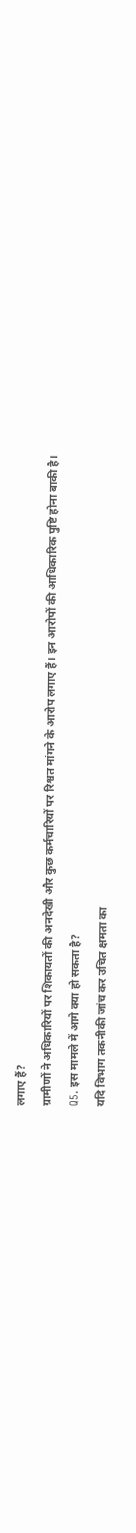लगाए हैं?
ग्रामीणों ने अधिकारियों पर शिकायतों की अनदेखी और कुछ कर्मचारियों पर रिश्वत मांगने के आरोप लगाए हैं। इन आरोपों की आधिकारिक पुष्टि होना बाकी है।
Q5. इस मामले में आगे क्या हो सकता है?
यदि विभाग तकनीकी जांच कर उचित क्षमता का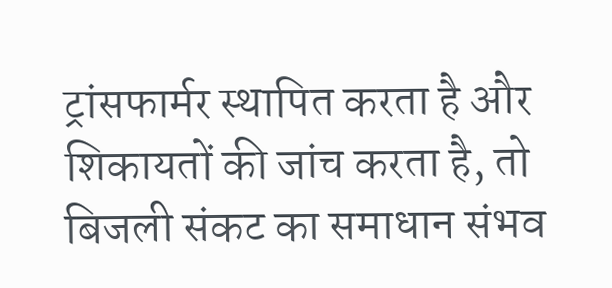ट्रांसफार्मर स्थापित करता है और शिकायतों की जांच करता है, तो बिजली संकट का समाधान संभव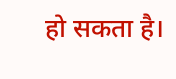हो सकता है।